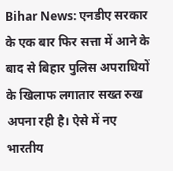Bihar News: एनडीए सरकार के एक बार फिर सत्ता में आने के बाद से बिहार पुलिस अपराधियों के खिलाफ लगातार सख्त रुख अपना रही है। ऐसे में नए भारतीय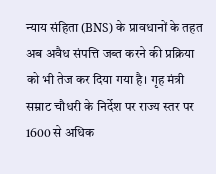न्याय संहिता (BNS) के प्रावधानों के तहत अब अवैध संपत्ति जब्त करने की प्रक्रिया को भी तेज कर दिया गया है। गृह मंत्री सम्राट चौधरी के निर्देश पर राज्य स्तर पर 1600 से अधिक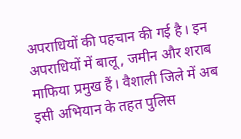अपराधियों की पहचान की गई है। इन अपराधियों में बालू, जमीन और शराब माफिया प्रमुख हैं। वैशाली जिले में अब इसी अभियान के तहत पुलिस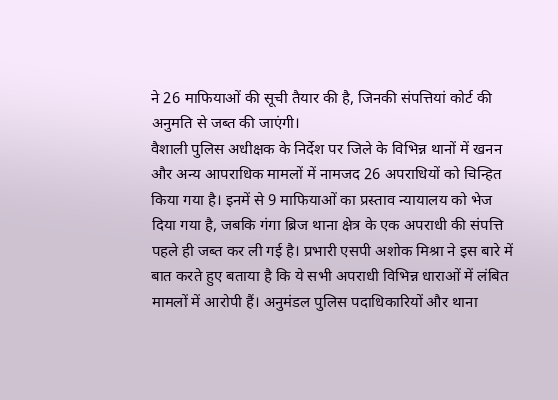ने 26 माफियाओं की सूची तैयार की है, जिनकी संपत्तियां कोर्ट की अनुमति से जब्त की जाएंगी।
वैशाली पुलिस अधीक्षक के निर्देश पर जिले के विभिन्न थानों में खनन और अन्य आपराधिक मामलों में नामजद 26 अपराधियों को चिन्हित किया गया है। इनमें से 9 माफियाओं का प्रस्ताव न्यायालय को भेज दिया गया है, जबकि गंगा ब्रिज थाना क्षेत्र के एक अपराधी की संपत्ति पहले ही जब्त कर ली गई है। प्रभारी एसपी अशोक मिश्रा ने इस बारे में बात करते हुए बताया है कि ये सभी अपराधी विभिन्न धाराओं में लंबित मामलों में आरोपी हैं। अनुमंडल पुलिस पदाधिकारियों और थाना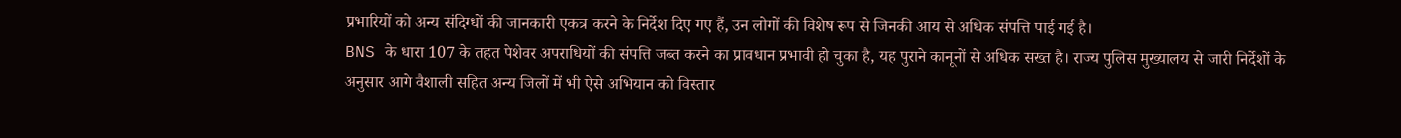प्रभारियों को अन्य संदिग्धों की जानकारी एकत्र करने के निर्देश दिए गए हैं, उन लोगों की विशेष रूप से जिनकी आय से अधिक संपत्ति पाई गई है।
BNS के धारा 107 के तहत पेशेवर अपराधियों की संपत्ति जब्त करने का प्रावधान प्रभावी हो चुका है, यह पुराने कानूनों से अधिक सख्त है। राज्य पुलिस मुख्यालय से जारी निर्देशों के अनुसार आगे वैशाली सहित अन्य जिलों में भी ऐसे अभियान को विस्तार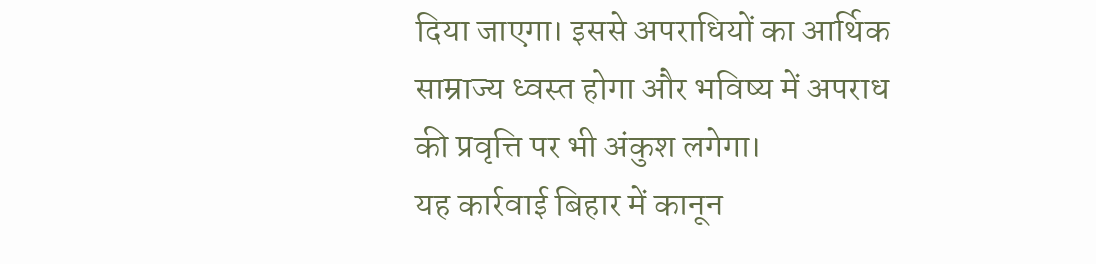दिया जाएगा। इससे अपराधियों का आर्थिक साम्राज्य ध्वस्त होगा और भविष्य में अपराध की प्रवृत्ति पर भी अंकुश लगेगा।
यह कार्रवाई बिहार में कानून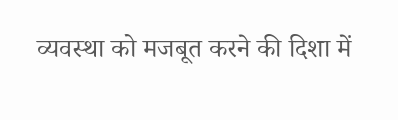व्यवस्था को मजबूत करने की दिशा में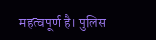महत्वपूर्ण है। पुलिस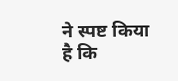ने स्पष्ट किया है कि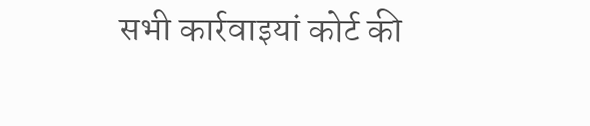सभी कार्रवाइयां कोर्ट की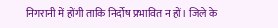निगरानी में होंगी ताकि निर्दोष प्रभावित न हों। जिले के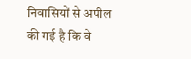निवासियों से अपील की गई है कि वे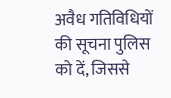अवैध गतिविधियों की सूचना पुलिस को दें, जिससे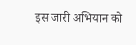इस जारी अभियान को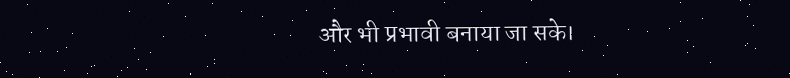और भी प्रभावी बनाया जा सके।